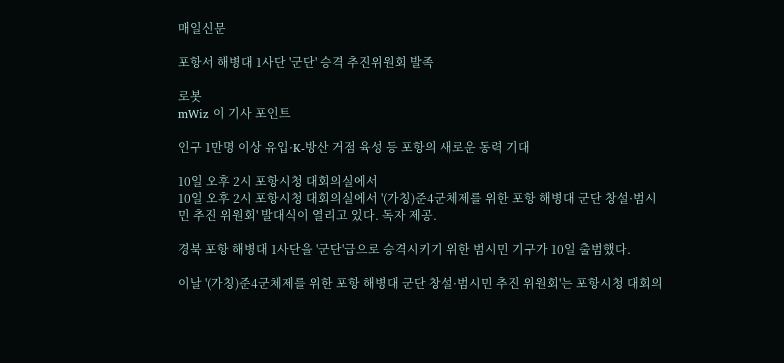매일신문

포항서 해병대 1사단 '군단' 승격 추진위원회 발족

로봇
mWiz 이 기사 포인트

인구 1만명 이상 유입·K-방산 거점 육성 등 포항의 새로운 동력 기대

10일 오후 2시 포항시청 대회의실에서
10일 오후 2시 포항시청 대회의실에서 '(가칭)준4군체제를 위한 포항 해병대 군단 창설·범시민 추진 위원회' 발대식이 열리고 있다. 독자 제공.

경북 포항 해병대 1사단을 '군단'급으로 승격시키기 위한 범시민 기구가 10일 출범했다.

이날 '(가칭)준4군체제를 위한 포항 해병대 군단 창설·범시민 추진 위원회'는 포항시청 대회의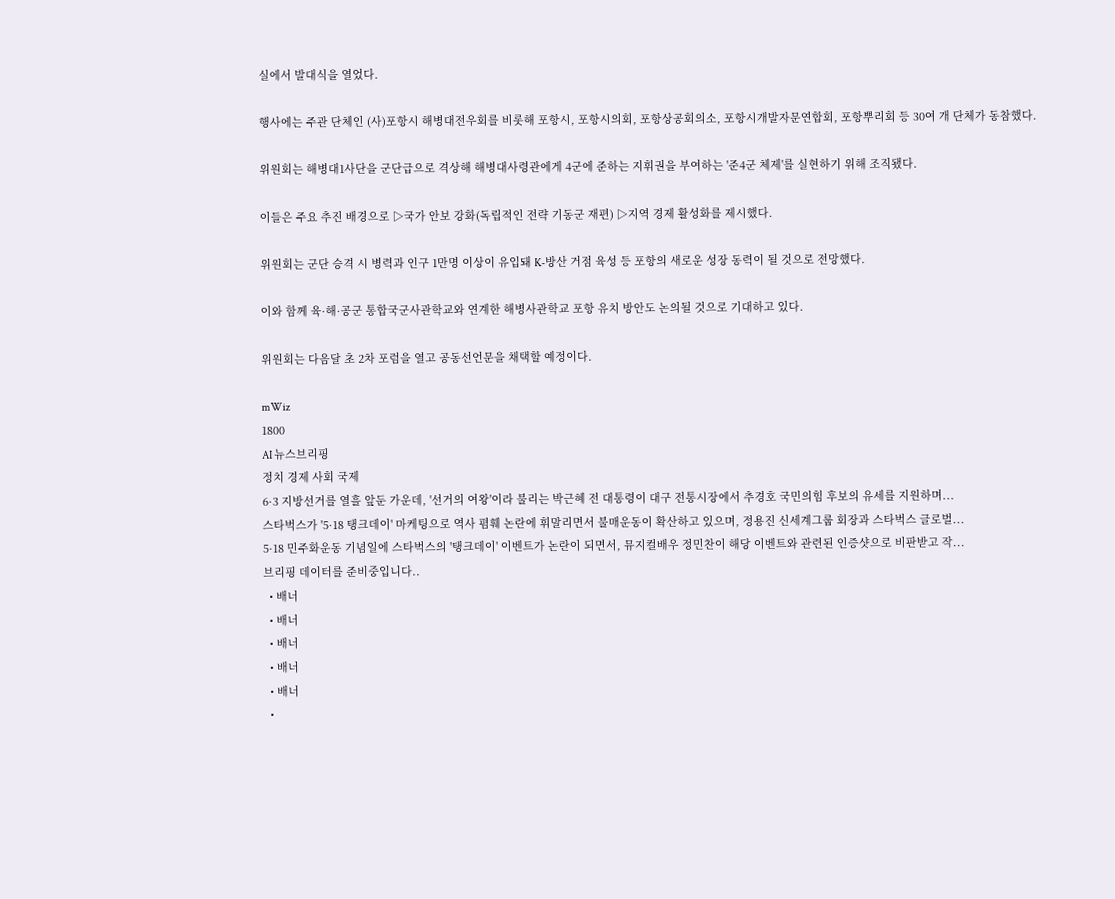실에서 발대식을 열었다.

행사에는 주관 단체인 (사)포항시 해병대전우회를 비롯해 포항시, 포항시의회, 포항상공회의소, 포항시개발자문연합회, 포항뿌리회 등 30여 개 단체가 동참했다.

위원회는 해병대1사단을 군단급으로 격상해 해병대사령관에게 4군에 준하는 지휘권을 부여하는 '준4군 체제'를 실현하기 위해 조직됐다.

이들은 주요 추진 배경으로 ▷국가 안보 강화(독립적인 전략 기동군 재편) ▷지역 경제 활성화를 제시했다.

위원회는 군단 승격 시 병력과 인구 1만명 이상이 유입돼 K-방산 거점 육성 등 포항의 새로운 성장 동력이 될 것으로 전망했다.

이와 함께 육·해·공군 통합국군사관학교와 연계한 해병사관학교 포항 유치 방안도 논의될 것으로 기대하고 있다.

위원회는 다음달 초 2차 포럼을 열고 공동선언문을 채택할 예정이다.

mWiz
1800
AI 뉴스브리핑
정치 경제 사회 국제
6·3 지방선거를 열흘 앞둔 가운데, '선거의 여왕'이라 불리는 박근혜 전 대통령이 대구 전통시장에서 추경호 국민의힘 후보의 유세를 지원하며...
스타벅스가 '5·18 탱크데이' 마케팅으로 역사 폄훼 논란에 휘말리면서 불매운동이 확산하고 있으며, 정용진 신세계그룹 회장과 스타벅스 글로벌...
5·18 민주화운동 기념일에 스타벅스의 '탱크데이' 이벤트가 논란이 되면서, 뮤지컬배우 정민찬이 해당 이벤트와 관련된 인증샷으로 비판받고 작...
브리핑 데이터를 준비중입니다..
  • 배너
  • 배너
  • 배너
  • 배너
  • 배너
  •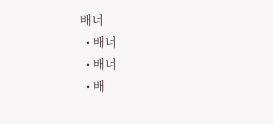배너
  • 배너
  • 배너
  • 배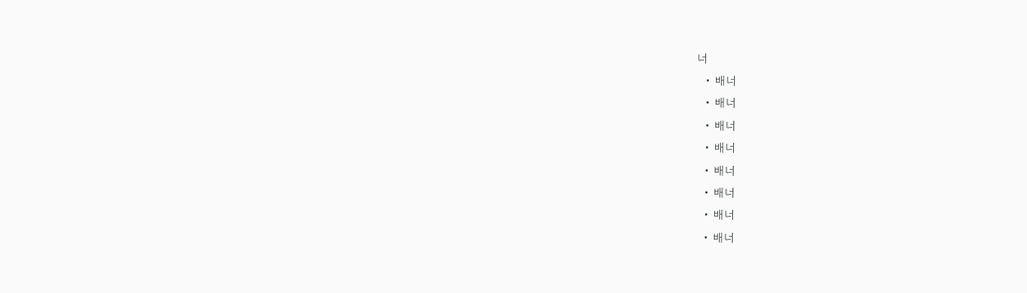너
  • 배너
  • 배너
  • 배너
  • 배너
  • 배너
  • 배너
  • 배너
  • 배너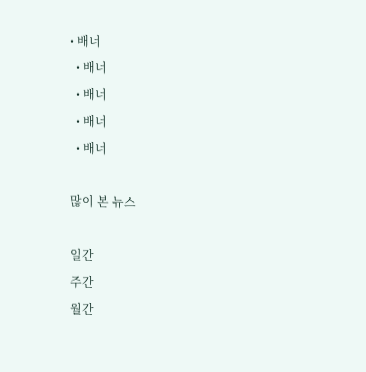• 배너
  • 배너
  • 배너
  • 배너
  • 배너

많이 본 뉴스

일간
주간
월간